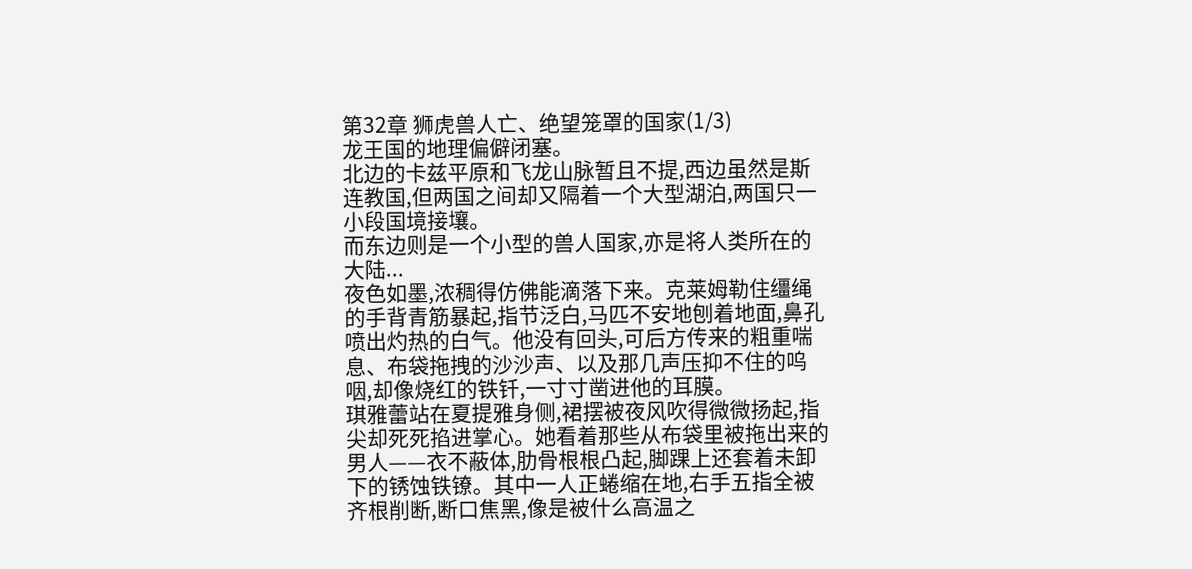第32章 狮虎兽人亡、绝望笼罩的国家(1/3)
龙王国的地理偏僻闭塞。
北边的卡兹平原和飞龙山脉暂且不提,西边虽然是斯连教国,但两国之间却又隔着一个大型湖泊,两国只一小段国境接壤。
而东边则是一个小型的兽人国家,亦是将人类所在的大陆...
夜色如墨,浓稠得仿佛能滴落下来。克莱姆勒住缰绳的手背青筋暴起,指节泛白,马匹不安地刨着地面,鼻孔喷出灼热的白气。他没有回头,可后方传来的粗重喘息、布袋拖拽的沙沙声、以及那几声压抑不住的呜咽,却像烧红的铁钎,一寸寸凿进他的耳膜。
琪雅蕾站在夏提雅身侧,裙摆被夜风吹得微微扬起,指尖却死死掐进掌心。她看着那些从布袋里被拖出来的男人——衣不蔽体,肋骨根根凸起,脚踝上还套着未卸下的锈蚀铁镣。其中一人正蜷缩在地,右手五指全被齐根削断,断口焦黑,像是被什么高温之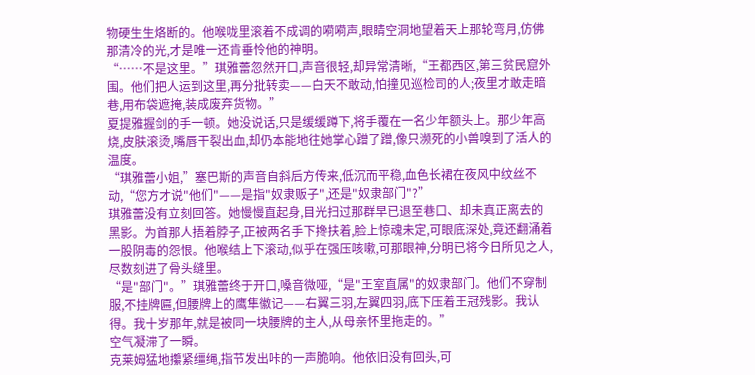物硬生生烙断的。他喉咙里滚着不成调的嗬嗬声,眼睛空洞地望着天上那轮弯月,仿佛那清冷的光,才是唯一还肯垂怜他的神明。
“……不是这里。”琪雅蕾忽然开口,声音很轻,却异常清晰,“王都西区,第三贫民窟外围。他们把人运到这里,再分批转卖——白天不敢动,怕撞见巡检司的人;夜里才敢走暗巷,用布袋遮掩,装成废弃货物。”
夏提雅握剑的手一顿。她没说话,只是缓缓蹲下,将手覆在一名少年额头上。那少年高烧,皮肤滚烫,嘴唇干裂出血,却仍本能地往她掌心蹭了蹭,像只濒死的小兽嗅到了活人的温度。
“琪雅蕾小姐,”塞巴斯的声音自斜后方传来,低沉而平稳,血色长裙在夜风中纹丝不动,“您方才说"他们"——是指"奴隶贩子",还是"奴隶部门"?”
琪雅蕾没有立刻回答。她慢慢直起身,目光扫过那群早已退至巷口、却未真正离去的黑影。为首那人捂着脖子,正被两名手下搀扶着,脸上惊魂未定,可眼底深处,竟还翻涌着一股阴毒的怨恨。他喉结上下滚动,似乎在强压咳嗽,可那眼神,分明已将今日所见之人,尽数刻进了骨头缝里。
“是"部门"。”琪雅蕾终于开口,嗓音微哑,“是"王室直属"的奴隶部门。他们不穿制服,不挂牌匾,但腰牌上的鹰隼徽记——右翼三羽,左翼四羽,底下压着王冠残影。我认得。我十岁那年,就是被同一块腰牌的主人,从母亲怀里拖走的。”
空气凝滞了一瞬。
克莱姆猛地攥紧缰绳,指节发出咔的一声脆响。他依旧没有回头,可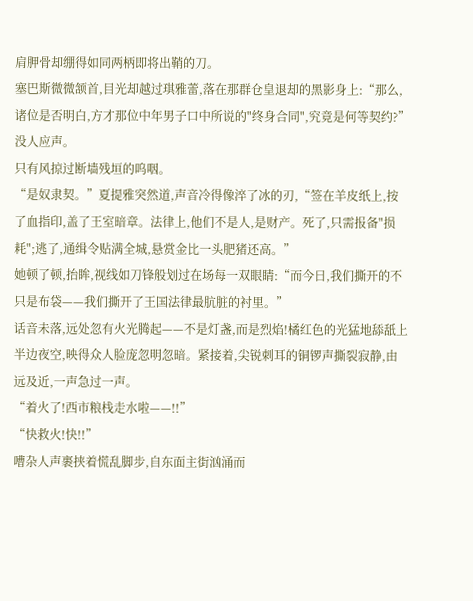肩胛骨却绷得如同两柄即将出鞘的刀。
塞巴斯微微颔首,目光却越过琪雅蕾,落在那群仓皇退却的黑影身上:“那么,诸位是否明白,方才那位中年男子口中所说的"终身合同",究竟是何等契约?”
没人应声。
只有风掠过断墙残垣的呜咽。
“是奴隶契。”夏提雅突然道,声音冷得像淬了冰的刃,“签在羊皮纸上,按了血指印,盖了王室暗章。法律上,他们不是人,是财产。死了,只需报备"损耗";逃了,通缉令贴满全城,悬赏金比一头肥猪还高。”
她顿了顿,抬眸,视线如刀锋般划过在场每一双眼睛:“而今日,我们撕开的不只是布袋——我们撕开了王国法律最肮脏的衬里。”
话音未落,远处忽有火光腾起——不是灯盏,而是烈焰!橘红色的光猛地舔舐上半边夜空,映得众人脸庞忽明忽暗。紧接着,尖锐刺耳的铜锣声撕裂寂静,由远及近,一声急过一声。
“着火了!西市粮栈走水啦——!!”
“快救火!快!!”
嘈杂人声裹挟着慌乱脚步,自东面主街汹涌而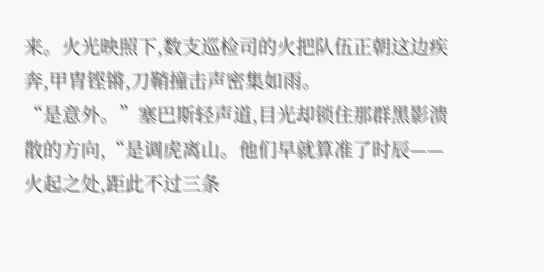来。火光映照下,数支巡检司的火把队伍正朝这边疾奔,甲胄铿锵,刀鞘撞击声密集如雨。
“是意外。”塞巴斯轻声道,目光却锁住那群黑影溃散的方向,“是调虎离山。他们早就算准了时辰——火起之处,距此不过三条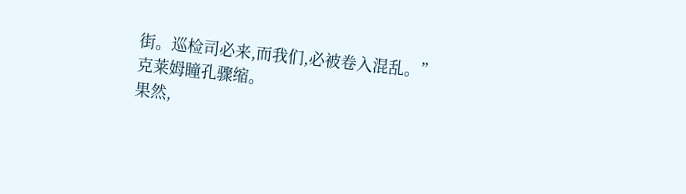街。巡检司必来,而我们,必被卷入混乱。”
克莱姆瞳孔骤缩。
果然,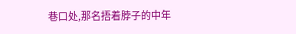巷口处,那名捂着脖子的中年